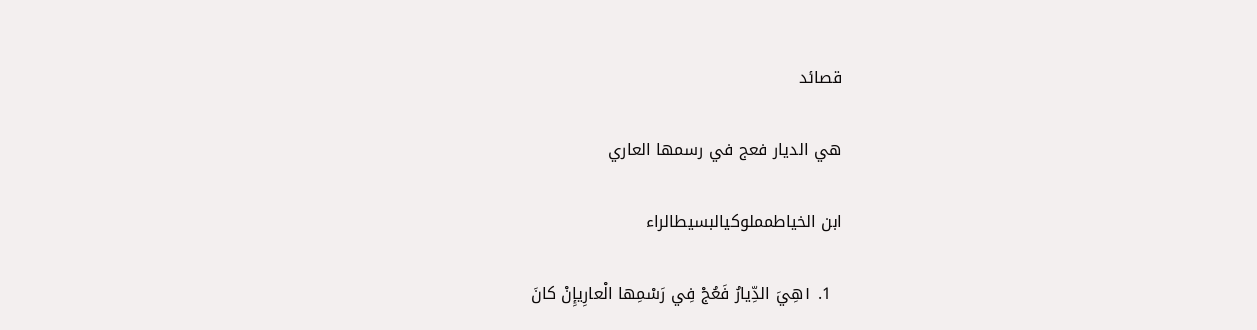قصائد

هي الديار فعج في رسمها العاري

ابن الخياطمملوكيالبسيطالراء

  1. ١هِيَ الدِّيارُ فَعُجْ فِي رَسْمِها الْعارِيإِنْ كانَ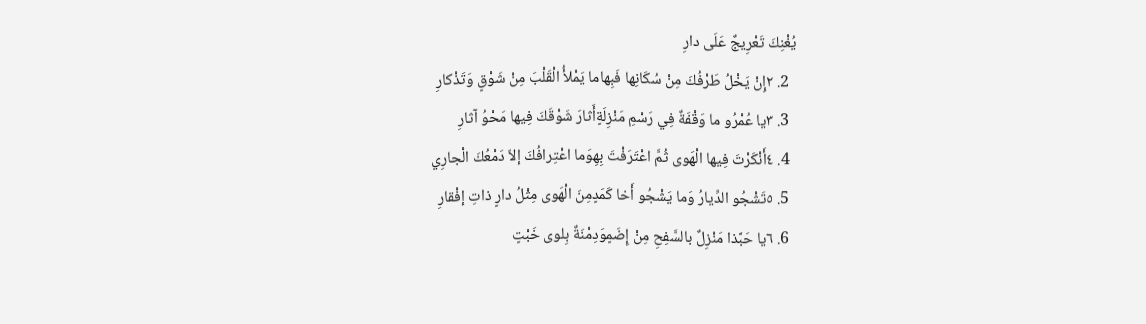يُغْنِكَ تَعْرِيجٌ عَلَى دارِ
  2. ٢إِنْ يَخْلُ طَرْفُكَ مِنْ سُكَانِها فَبِهاما يَمْلأُ الْقَلْبَ مِنْ شَوْقٍ وَتَذْكارِ
  3. ٣يا عُمْرُو ما وَقْفَةٌ فِي رَسْمِ مَنْزِلَةٍأَثارَ شَوْقَكَ فِيها مَحْوُ آثارِ
  4. ٤أَنْكَرْتَ فِيها الْهَوى ثُمَّ اعْتَرَفْتَ بِهِوَما اعْتِرافُكَ إلاّ دَمْعُكَ الْجارِي
  5. ٥تَشْجُو الدِّيارُ وَما يَشْجُو أَخا كَمَدٍمِنَ الْهَوى مِثْلُ دارٍ ذاتِ إفْقارِ
  6. ٦يا حَبَّذا مَنْزِلٌ بالسَّفِحِ مِنْ إِضَمٍوَدِمْنَةٌ بِلوى خَبْتٍ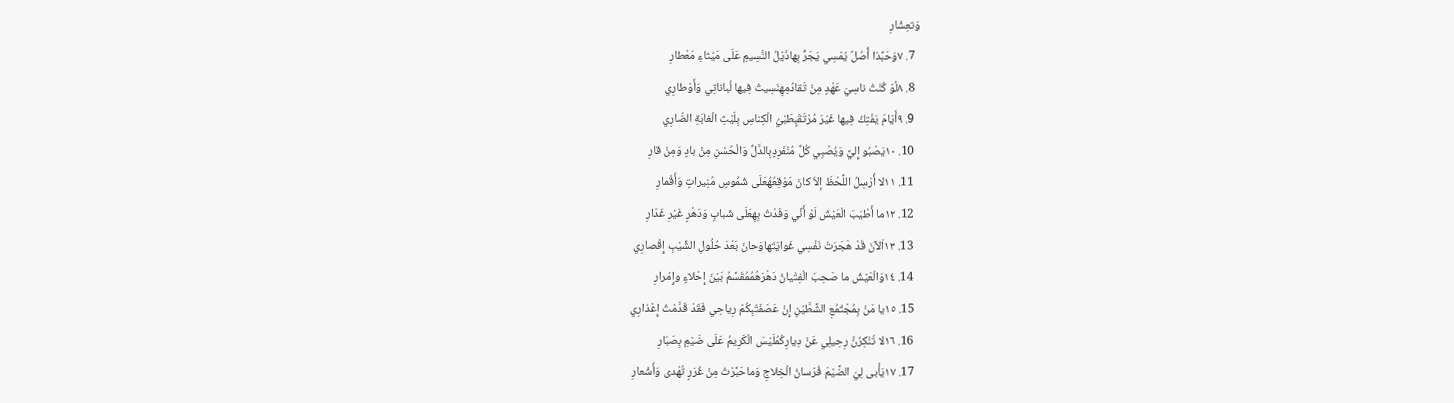وَتعِشْارِ
  7. ٧وَحَبَّذا أُصُلٌ يُمْسِي يَجَرُّ بِهاذَيْلُ النَّسِيمِ عَلَى مَيْثاءِ مَعْطارِ
  8. ٨لُوْ كُنْتُ ناسِيَ عَهْدٍ مِنْ تَقادُمِهِنَسِيتُ فِيها لُباناتِي وَأَوْطارِي
  9. ٩أَيّامَ يَفْتِكُ فِيها غَيْرَ مُرْتَقَبٍطَبْيُ الْكِناسِ بِلَيْثِ الْغابَةِ الضّارِي
  10. ١٠يَصْبُو إِليَّ وَيُصْبِي كُلِّ مُنْفَرِدٍبِالدَّلِّ وَالْحُسْنِ مِنْ بادٍ وَمِنْ قارِ
  11. ١١لا أُرْسِلُ اللَّحْظَ إلاّ كانَ مَوْقِعُهُعَلَى شُمُوسٍ مُنِيراتٍ وَأَقْمارِ
  12. ١٢ما أَطْيَبَ الْعَيْشَ لَوْ أَنِّي وَفَدْتُ بِهِعَلَى شَبابٍ وَدَهْرٍ غَيْرِ غَدّارِ
  13. ١٣اَلآنَ قَدْ هَجَرَتْ نَفْسِي غَوايَتَهاوَحانَ بَعْدَ حُلُولِ الشِّيْبِ إِقْصارِي
  14. ١٤وَالْعَيْشُ ما صَحِبَ الْفِتْيانُ دَهْرَهُمُمُقَسَّمُ بَيْنَ إِحْلاءٍ وإِمْرارِ
  15. ١٥يا مَنْ بِمُجْتُمُعِ الشَّطَّيْنِ إِنْ عَصَفَتْبِكُمْ رِياحِي فَقَدْ قَدَّمْتُ إِعْذارِي
  16. ١٦لا تُنْكِرُنَّ رِحِيلِي عَنْ دِيارِكُمُلَيْسَ الْكَرِيمُ عَلَى ضَيْمِ بِصَبّارِ
  17. ١٧يَأْبى لِيَ الضَّيْمَ فُرْسانُ الْخِلاجِ وَماحَبَّرْتُ مِنْ غُرَرٍ تُهْدى وَأَشْعارِ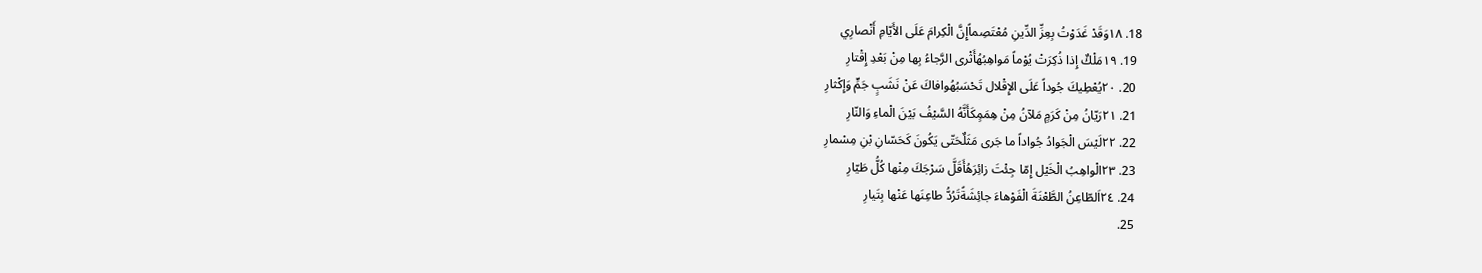18. ١٨وَقَدْ غَدَوْتُ بِعِزِّ الدِّينِ مُعْتَصِماًإِنَّ الْكِرامَ عَلَى الأَيّامِ أَنْصارِي
  19. ١٩مَلْكٌ إِذا ذُكِرَتْ يُوْماً مَواهِبُهُأَثْرى الرَّجاءُ بِها مِنْ بَعْدِ إِقْتارِ
  20. ٢٠يُعْطِيكَ جُوداً عَلَى الإِقْلال تَحْسَبُهُوافاكَ عَنْ نَشَبٍ جَمٍّ وَإِكْثارِ
  21. ٢١رَيّانُ مِنْ كَرَمٍ مَلآنُ مِنْ هِمَمٍكَأَنَّهُ السَّيْفُ بَيْنَ الْماءِ وَالنّارِ
  22. ٢٢لَيْسَ الْجَوادُ جُواداً ما جَرى مَثَلٌحَتّى يَكُونَ كَحَسّانِ بْنِ مِسْمارِ
  23. ٢٣الْواهِبُ الْخَيْل إِمّا جِئْتَ زائِرَهُأَقَلَّ سَرْجَكَ مِنْها كُلُّ طَيّارِ
  24. ٢٤اَلطّاعِنُ الطَّعْنَةَ الْفَوْهاءَ جائِشَةًتَرُدُّ طاعِنَها عَنْها بِتَيارِ
  25.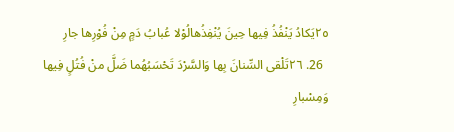٢٥يَكادُ يَنْفُذُ فِيها حِينَ يُنْفِذُهالُوْلا عُبابُ دَمٍ مِنْ فُوْرِها جارِ
  26. ٢٦تَلْقى السِّنانَ بِها وَالسَّرْدَ تَحْسَبُهُما ضَلَّ منْ فُتُلٍ فِيها وَمِسْبارِ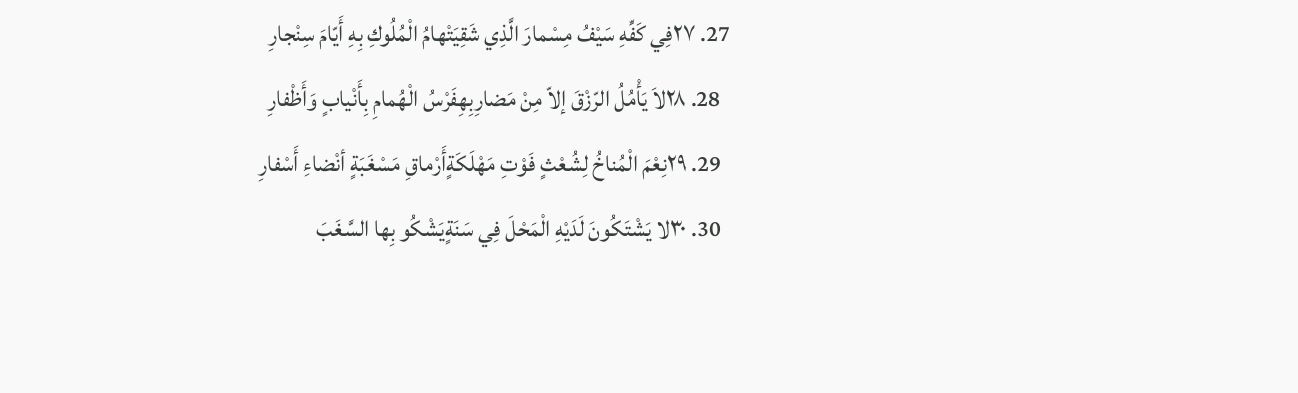27. ٢٧فِي كَفِّهِ سَيْفُ مِسْمارَ الَّذِي شَقِيَتْهامُ الْمُلُوكِ بِهِ أَيّامَ سِنْجارِ
  28. ٢٨لاَ يَأْمُلُ الرّزْقَ إلاّ مِنْ مَضارِبِهِفَرْسُ الْهُمامِ بِأَنْيابٍ وَأَظْفارِ
  29. ٢٩نِعْمَ الْمُناخُ لِشُعْثٍ فَوْتِ مَهْلَكَةٍأَرْماقِ مَسْغَبَةٍ أنْضاءِ أَسْفارِ
  30. ٣٠لا يَشْتَكُونَ لَدَيْهِ الْمَحْلَ فِي سَنَةٍيَشْكُو بِها السَّغَبَ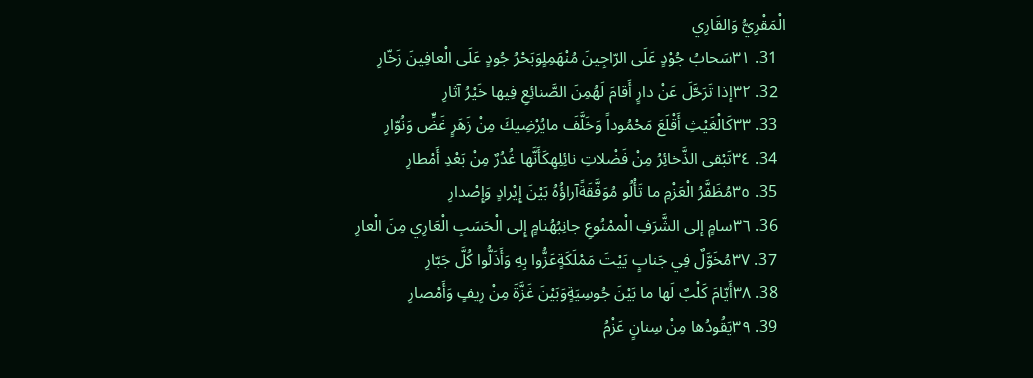الْمَقْرِيُّ وَالقَارِي
  31. ٣١سَحابُ جُوْدٍ عَلَى الرّاجِينَ مُنْهَمِلٍوَبَحْرُ جُودٍ عَلَى الْعافِينَ زَخّارِ
  32. ٣٢إذا تَرَحَّلَ عَنْ دارٍ أَقامَ لَهُمِنَ الصَّنائِعِ فِيها خَيْرُ آثارِ
  33. ٣٣كَالْغَيْثِ أَقْلَعَ مَحْمُوداً وَخَلَّفَ مايُرْضِيكَ مِنْ زَهَرٍ غَضٍّ وَنُوّارِ
  34. ٣٤تَبْقى الذَّخائِرُ مِنْ فَضْلاتِ نائِلِهِكَأَنَّها غُدُرٌ مِنْ بَعْدِ أَمْطارِ
  35. ٣٥مُظَفَّرُ الْعَزْمِ ما تَأْلُو مُوَفَّقَةًآراؤُهُ بَيْنَ إِيْرادٍ وَإِصْدارِ
  36. ٣٦سامٍ إلى الشَّرَفِ الْممْنُوعِ جانِبُهُنامٍ إِلى الْحَسَبِ الْعَارِي مِنَ الْعارِ
  37. ٣٧مُخَوَّلٌ فِي جَنابٍ يَيْتَ مَمْلَكَةٍعَزُّوا بِهِ وَأَذَلُّوا كُلَّ جَبّارِ
  38. ٣٨أَيّامَ كَلْبٌ لَها ما بَيْنَ جُوسِيَةٍوَبَيْنَ غَزَّةَ مِنْ رِيفٍ وَأَمْصارِ
  39. ٣٩يَقُودُها مِنْ سِنانٍ عَزْمُ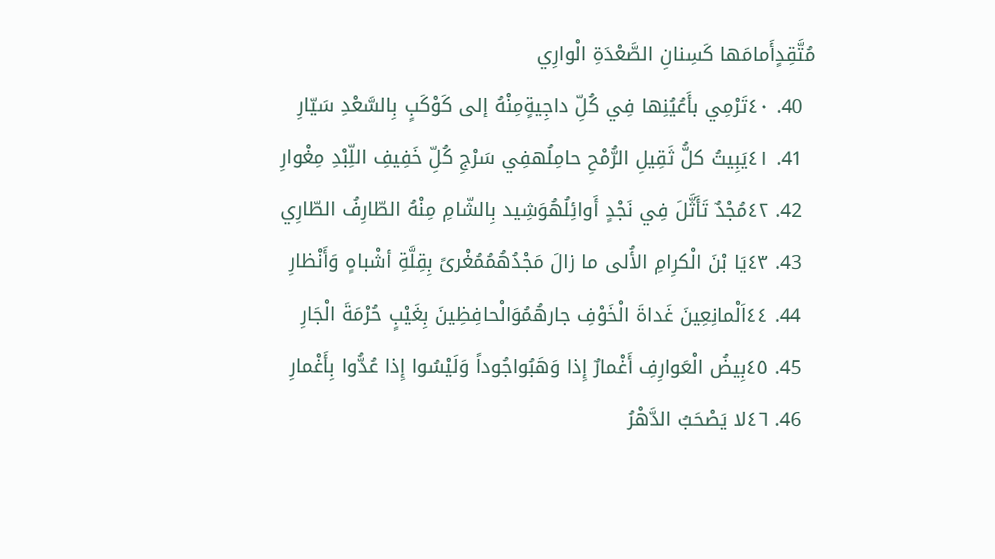مُتَّقِدٍأَمامَها كَسِنانِ الصَّعْدَةِ الْوارِي
  40. ٤٠تَرْمِي بأَعُيُنِها فِي كُلِّ داجِيةٍمِنْهُ إلى كَوْكَبٍ بِالسَّعْدِ سَيّارِ
  41. ٤١يَبِيتُ كلُّ ثَقِيلِ الرُّمْحِ حامِلُهفِي سَرْجِ كُلِّ خَفِيفِ اللِّبْدِ مِغْوارِ
  42. ٤٢مُجْدٌ تَأَثَّلَ فِي نَجْدٍ أَوائِلُهُوَشِيد بِالشّامِ مِنْهُ الطّارِفُ الطّارِي
  43. ٤٣يَا بْنَ الْكرِامِ الأُلى ما زالَ مَجْدُهُمُمُغْرىً بِقِلَّةِ أشْباهٍ وَأَنْظارِ
  44. ٤٤اَلْمانِعِينَ غَداةَ الْخَوْفِ جارهُمُوَالْحافِظِينَ بِغَيْبٍ حُرْمَةَ الْجَارِ
  45. ٤٥بِيضُ الْعَوارِفِ أَغْمارٌ إِذا وَهَبُواجُوداً وَلَيْسُوا إِذا عُدُّوا بِأَغْمارِ
  46. ٤٦لا يَصْحَبُ الدَّهْرُ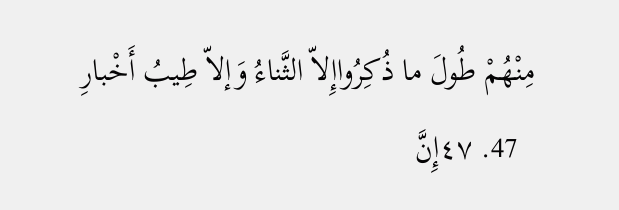مِنْهُمْ طُولَ ما ذُكِرُواإِلاّ الثَّناءُ وَإلاّ طِيبُ أَخْبارِ
  47. ٤٧إِنَّ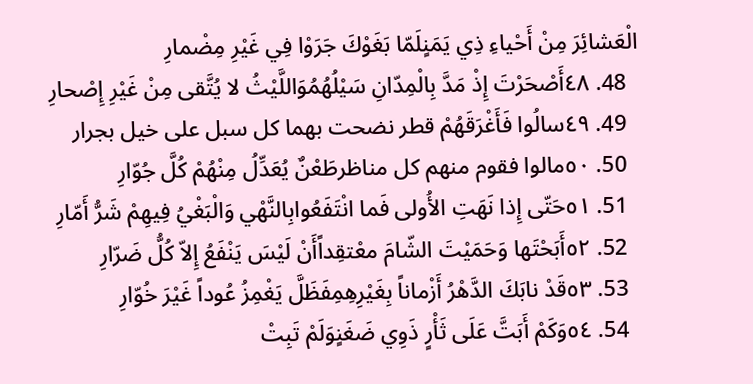الْعَشائِرَ مِنْ أَحْياءِ ذِي يَمَنٍلَمّا بَغَوْكَ جَرَوْا فِي غَيْرِ مِضْمارِ
  48. ٤٨أَصْحَرْتَ إِذْ مَدَّ بِالْمِدّانِ سَيْلُهُمُوَاللَّيْثُ لا يُتَّقى مِنْ غَيْرِ إِصْحارِ
  49. ٤٩سالُوا فَأَغْرَقَهُمْ قطر نضحت بهما كل سبل على خيل بجرار
  50. ٥٠مالوا فقوم منهم كل مناظرطَعْنٌ يُعَدِّلُ مِنْهُمْ كُلَّ جُوّارِ
  51. ٥١حَتّى إِذا نَهَتِ الأُولى فَما انْتَفَعُوابِالنَّهْي وَالْبَغْيُ فِيهِمْ شَرُّ أَمّارِ
  52. ٥٢أَبَحْتَها وَحَمَيْتَ الشّامَ معْتقِداًأَنْ لَيْسَ يَنْفَعُ إِلاّ كُلُّ ضَرّارِ
  53. ٥٣قَدْ نابَكَ الدَّهْرُ أَزْماناً بِغَيْرِهِمِفَظَلَّ يَغْمِزُ عُوداً غَيْرَ خُوّارِ
  54. ٥٤وَكَمْ أَبَتَّ عَلَى ثَأْرٍ ذَوِي ضَغَنٍوَلَمْ تَبِتْ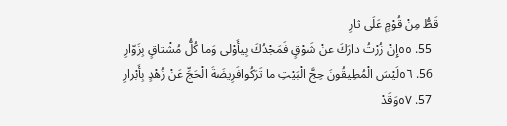قَطُّ مِنْ قُوْمٍ عَلَى ثارِ
  55. ٥٥إِنْ زُرْتُ دارَكَ عنْ شَوْقٍ فَمَجْدُكَ بِيأَوْلى وَما كُلُّ مُشْتاقٍ بِزَوّارِ
  56. ٥٦لَيْسَ الْمُطِيقُونَ حِجَّ الْبَيْتِ ما تَرَكُوافَرِيضَةَ الْحَجِّ عَنْ زُهْدٍ بِأَبْرارِ
  57. ٥٧وَقَدْ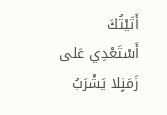أَتَيْتُكَ أَسْتَعْدِي عَلى زَمَنٍلا يَشْرَبُ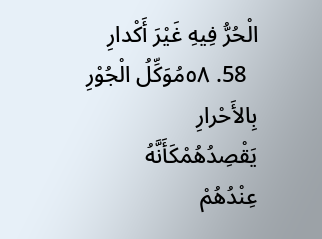الْحُرُّ فِيهِ غَيْرَ أَكْدارِ
  58. ٥٨مُوَكِّلُ الْجُوْرِ بِالأَحْرارِ يَقْصِدُهُمْكَأَنَّهُ عِنْدُهُمْ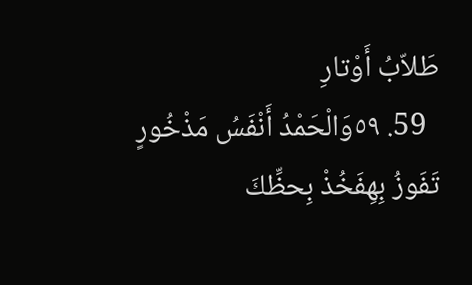طَلاّبُ أَوْتارِ
  59. ٥٩وَالْحَمْدُ أَنْفَسُ مَذْخُورٍ تَفَوزُ بِهِفَخُذْ بِحظِّكَ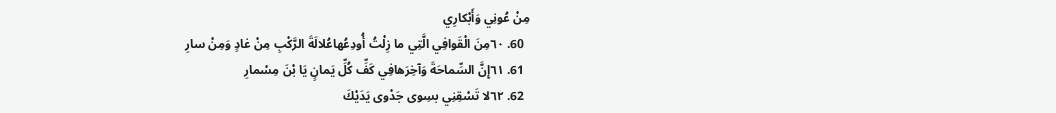مِنْ عُونِي وَأَبْكارِي
  60. ٦٠مِنَ الْقَوافِي الَّتِي ما زِلْتُ أُودِعُهاعُلالَةَ الرَّكْبِ مِنْ غادٍ وَمِنْ سارِ
  61. ٦١إِنَّ السِّماحَةَ وَآخِرَهافِي كَفِّ كُلِّ يَمانٍ يَا بْنَ مِسْمارِ
  62. ٦٢لا تَسْقِنِي بسِوى جَدْوى يَدَيْكَ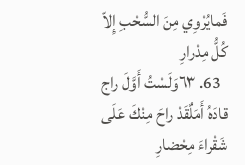فَمايُرْوِي مِنَ السُّحْبِ إِلاّ كُلُّ مِدْرارِ
  63. ٦٣وَلَسْتُ أَوَّلَ راج قادَهُ أَمَلٌقَدْ راحَ مِنْكَ عَلَى شَقْراءَ مِحْضارِ